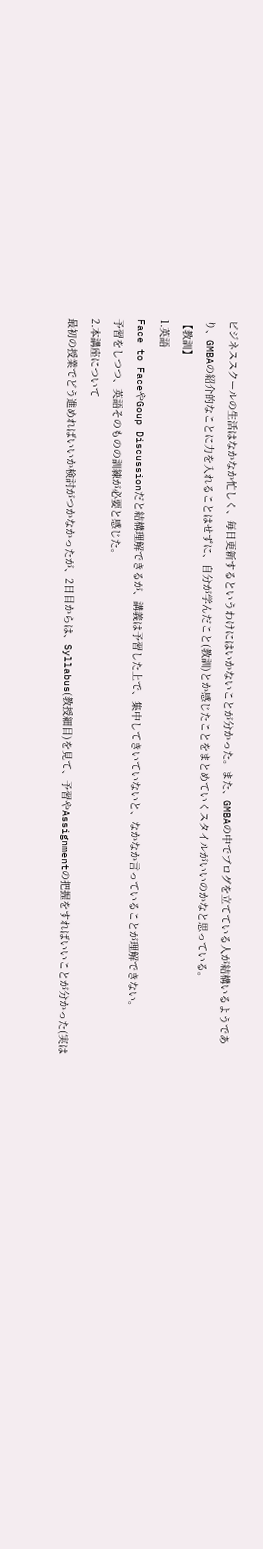ビジネススクールの生活はなかなか忙しく、毎日更新するというわけにはいかないことが分かった。また、GMBAの中でブログを立てている人が結構いるようであり、GMBAの紹介的なことに力を入れることはせずに、自分が学んだこと(教訓)とか感じたことをまとめていくスタイルがいいのかなと思っている。
【教訓】
1.英語
Face to FaceやGoup Discussionだと結構理解できるが、講義は予習した上で、集中してきいていないと、なかなか言っていることが理解できない。
予習をしつつ、英語そのものの訓練が必要と感じた。
2.本講座について
最初の授業でどう進めればいいか検討がつかなかったが、2日目からは、Syllabus(教授細目)を見て、予習やAssignmentの把握をすればいいことが分かった(実は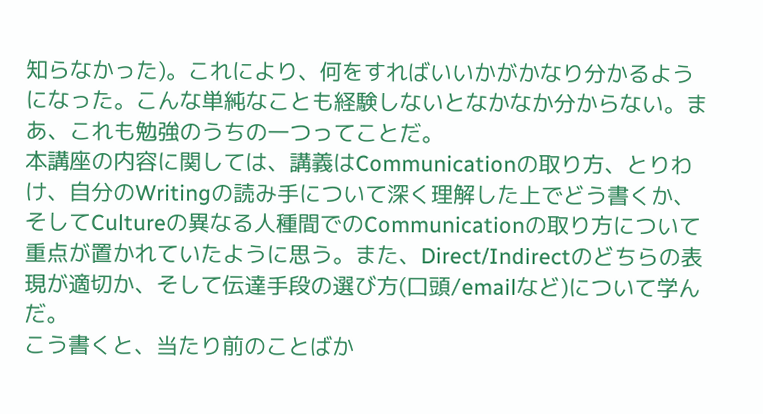知らなかった)。これにより、何をすればいいかがかなり分かるようになった。こんな単純なことも経験しないとなかなか分からない。まあ、これも勉強のうちの一つってことだ。
本講座の内容に関しては、講義はCommunicationの取り方、とりわけ、自分のWritingの読み手について深く理解した上でどう書くか、そしてCultureの異なる人種間でのCommunicationの取り方について重点が置かれていたように思う。また、Direct/Indirectのどちらの表現が適切か、そして伝達手段の選び方(口頭/emailなど)について学んだ。
こう書くと、当たり前のことばか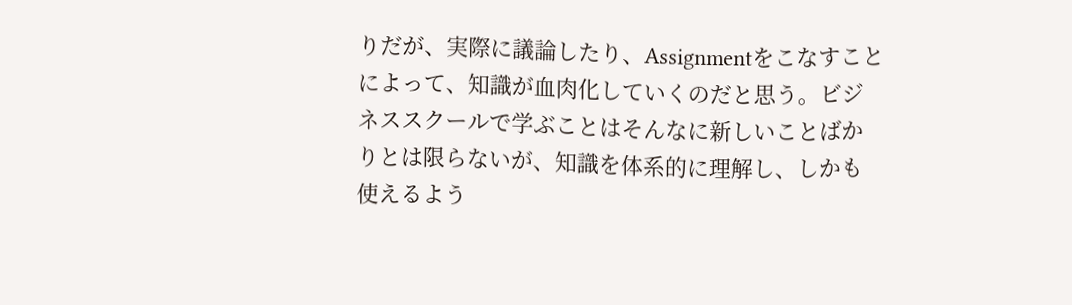りだが、実際に議論したり、Assignmentをこなすことによって、知識が血肉化していくのだと思う。ビジネススクールで学ぶことはそんなに新しいことばかりとは限らないが、知識を体系的に理解し、しかも使えるよう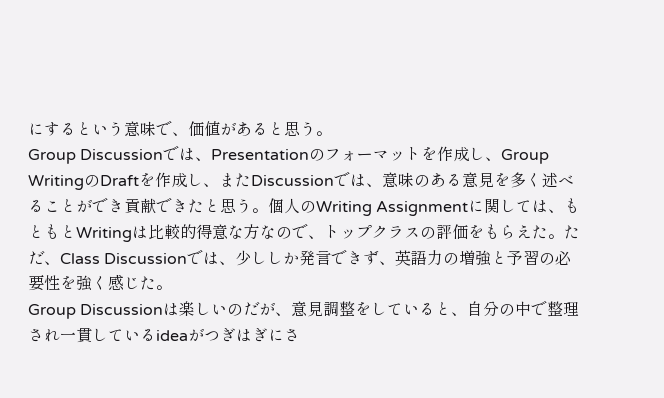にするという意味で、価値があると思う。
Group Discussionでは、Presentationのフォーマットを作成し、Group WritingのDraftを作成し、またDiscussionでは、意味のある意見を多く述べることができ貢献できたと思う。個人のWriting Assignmentに関しては、もともとWritingは比較的得意な方なので、トップクラスの評価をもらえた。ただ、Class Discussionでは、少ししか発言できず、英語力の増強と予習の必要性を強く感じた。
Group Discussionは楽しいのだが、意見調整をしていると、自分の中で整理され一貫しているideaがつぎはぎにさ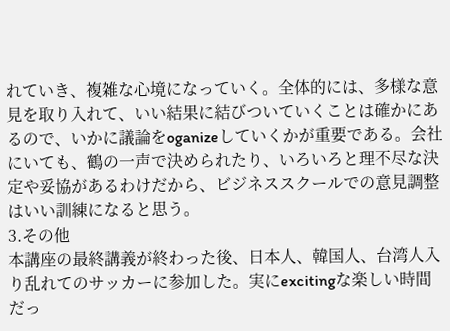れていき、複雑な心境になっていく。全体的には、多様な意見を取り入れて、いい結果に結びついていくことは確かにあるので、いかに議論をoganizeしていくかが重要である。会社にいても、鶴の一声で決められたり、いろいろと理不尽な決定や妥協があるわけだから、ビジネススクールでの意見調整はいい訓練になると思う。
3.その他
本講座の最終講義が終わった後、日本人、韓国人、台湾人入り乱れてのサッカーに参加した。実にexcitingな楽しい時間だっ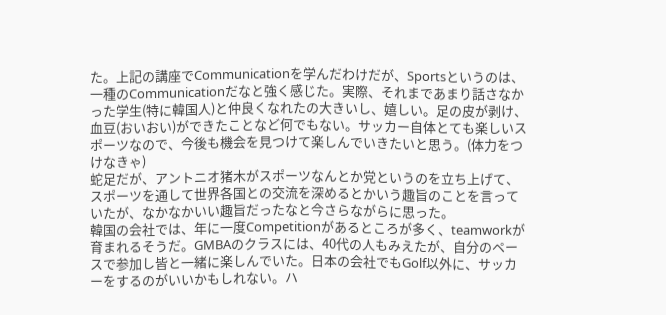た。上記の講座でCommunicationを学んだわけだが、Sportsというのは、一種のCommunicationだなと強く感じた。実際、それまであまり話さなかった学生(特に韓国人)と仲良くなれたの大きいし、嬉しい。足の皮が剥け、血豆(おいおい)ができたことなど何でもない。サッカー自体とても楽しいスポーツなので、今後も機会を見つけて楽しんでいきたいと思う。(体力をつけなきゃ)
蛇足だが、アントニオ猪木がスポーツなんとか党というのを立ち上げて、スポーツを通して世界各国との交流を深めるとかいう趣旨のことを言っていたが、なかなかいい趣旨だったなと今さらながらに思った。
韓国の会社では、年に一度Competitionがあるところが多く、teamworkが育まれるそうだ。GMBAのクラスには、40代の人もみえたが、自分のペースで参加し皆と一緒に楽しんでいた。日本の会社でもGolf以外に、サッカーをするのがいいかもしれない。ハ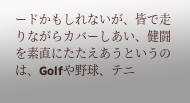ードかもしれないが、皆で走りながらカバーしあい、健闘を素直にたたえあうというのは、Golfや野球、テニ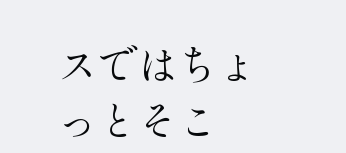スではちょっとそこ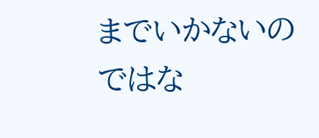までいかないのではな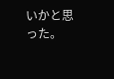いかと思った。